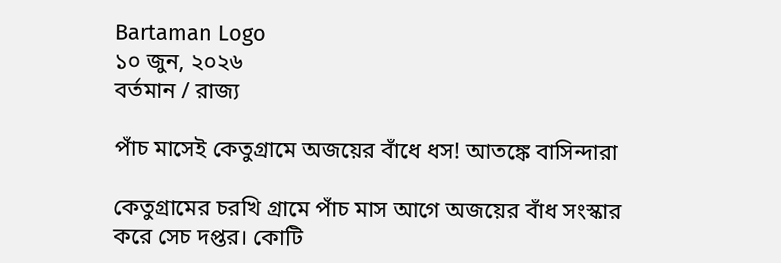Bartaman Logo
১০ জুন, ২০২৬
বর্তমান / রাজ্য

পাঁচ মাসেই কেতুগ্রামে অজয়ের বাঁধে ধস! আতঙ্কে বাসিন্দারা

কেতুগ্রামের চরখি গ্রামে পাঁচ মাস আগে অজয়ের বাঁধ সংস্কার করে সেচ দপ্তর। কোটি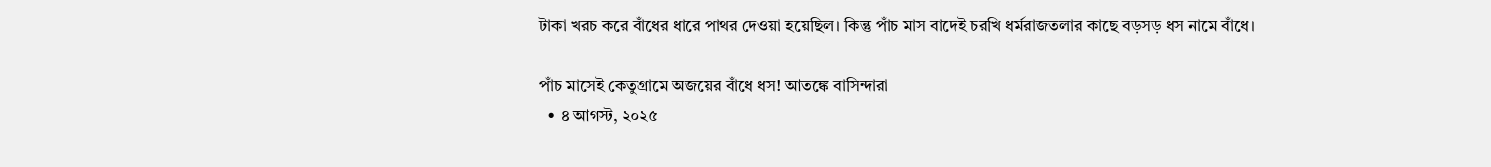টাকা খরচ করে বাঁধের ধারে পাথর দেওয়া হয়েছিল। কিন্তু পাঁচ মাস বাদেই চরখি ধর্মরাজতলার কাছে বড়সড় ধস নামে বাঁধে।

পাঁচ মাসেই কেতুগ্রামে অজয়ের বাঁধে ধস! আতঙ্কে বাসিন্দারা
  • ৪ আগস্ট, ২০২৫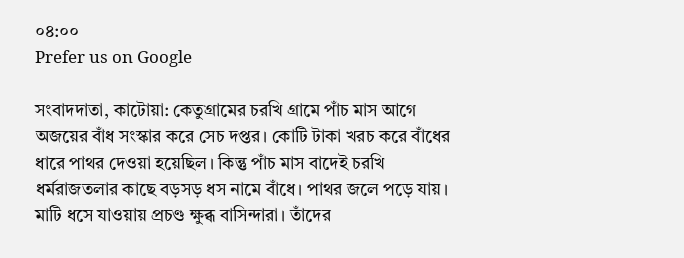০৪:০০
Prefer us on Google

সংবাদদাতা, কাটোয়া: কেতুগ্রামের চরখি গ্রামে পাঁচ মাস আগে অজয়ের বাঁধ সংস্কার করে সেচ দপ্তর। কোটি টাকা খরচ করে বাঁধের ধারে পাথর দেওয়া হয়েছিল। কিন্তু পাঁচ মাস বাদেই চরখি ধর্মরাজতলার কাছে বড়সড় ধস নামে বাঁধে। পাথর জলে পড়ে যায়। মাটি ধসে যাওয়ায় প্রচণ্ড ক্ষুব্ধ বাসিন্দারা। তাঁদের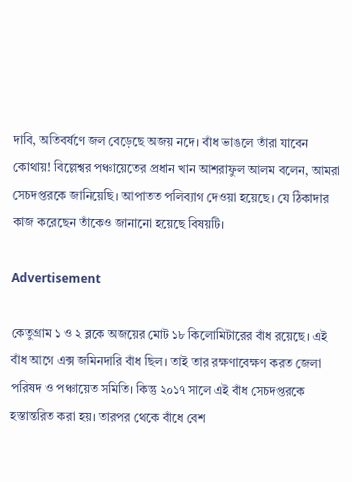দাবি, অতিবর্ষণে জল বেড়েছে অজয় নদে। বাঁধ ভাঙলে তাঁরা যাবেন কোথায়! বিল্লেশ্বর পঞ্চায়েতের প্রধান খান আশরাফুল আলম বলেন, আমরা সেচদপ্তরকে জানিয়েছি। আপাতত পলিব্যাগ দেওয়া হয়েছে। যে ঠিকাদার কাজ করেছেন তাঁকেও জানানো হয়েছে বিষয়টি।

Advertisement

কেতুগ্রাম ১ ও ২ ব্লকে অজয়ের মোট ১৮ কিলোমিটারের বাঁধ রয়েছে। এই বাঁধ আগে এক্স জমিনদারি বাঁধ ছিল। তাই তার রক্ষণাবেক্ষণ করত জেলা পরিষদ ও পঞ্চায়েত সমিতি। কিন্তু ২০১৭ সালে এই বাঁধ সেচদপ্তরকে হস্তান্তরিত করা হয়। তারপর থেকে বাঁধে বেশ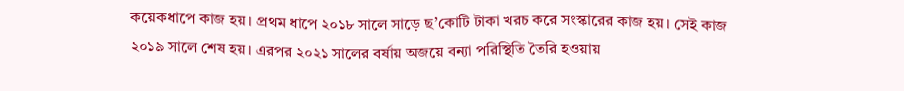কয়েকধাপে কাজ হয়। প্রথম ধাপে ২০১৮ সালে সাড়ে ছ’কোটি টাকা খরচ করে সংস্কারের কাজ হয়। সেই কাজ ২০১৯ সালে শেষ হয়। এরপর ২০২১ সালের বর্ষায় অজয়ে বন্যা পরিস্থিতি তৈরি হওয়ায়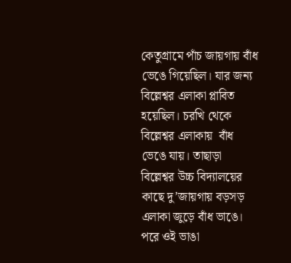কেতুগ্রামে পাঁচ জায়গায় বাঁধ ভেঙে গিয়েছিল। যার জন্য বিল্লেশ্বর এলাকা প্লাবিত হয়েছিল। চরখি থেকে বিল্লেশ্বর এলাকায়  বাঁধ ভেঙে যায়। তাছাড়া বিল্লেশ্বর উচ্চ বিদ্যালয়ের কাছে দু’জায়গায় বড়সড় এলাকা জুড়ে বাঁধ ভাঙে। পরে ওই ভাঙা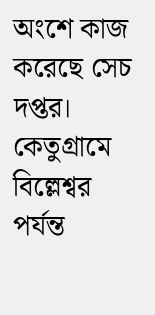অংশে কাজ করেছে সেচ দপ্তর।
কেতুগ্রামে বিল্লেশ্বর পর্যন্ত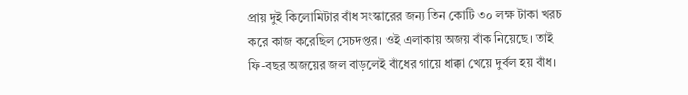প্রায় দুই কিলোমিটার বাঁধ সংস্কারের জন্য তিন কোটি ৩০ লক্ষ টাকা খরচ করে কাজ করেছিল সেচদপ্তর। ওই এলাকায় অজয় বাঁক নিয়েছে। তাই ফি-বছর অজয়ের জল বাড়লেই বাঁধের গায়ে ধাক্কা খেয়ে দুর্বল হয় বাঁধ।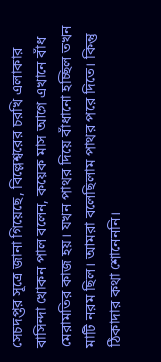সেচদপ্তর সূত্রে জানা গিয়েছে, বিল্লেশ্বরের চরখি এলাকার বাসিন্দা খোকন পাল বলেন, কয়েক মাস আগে এখানে বাঁধ মেরামতির কাজ হয়। যখন পাথর দিয়ে বাঁধানো হচ্ছিল তখন মাটি নরম ছিল। আমরা বলেছিলাম পাথর পরে দিতে। কিন্তু ঠিকাদার কথা শোনেননি।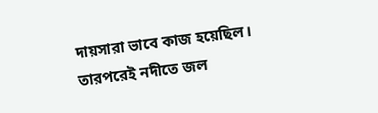দায়সারা ভাবে কাজ হয়েছিল। তারপরেই নদীতে জল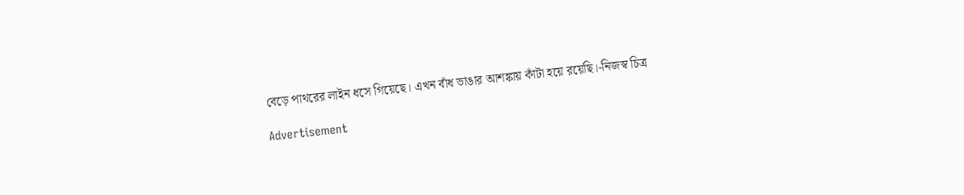বেড়ে পাথরের লাইন ধসে গিয়েছে। এখন বাঁধ ভাঙার আশঙ্কায় কাঁটা হয়ে রয়েছি।-নিজস্ব চিত্র

Advertisement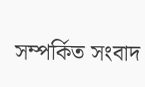সম্পর্কিত সংবাদ